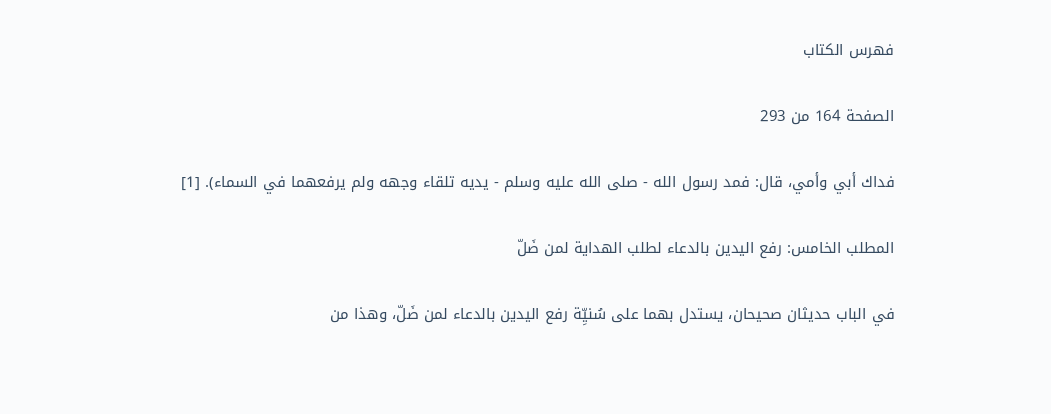فهرس الكتاب

الصفحة 164 من 293

فداك أبي وأمي، قال: فمد رسول الله - صلى الله عليه وسلم - يديه تلقاء وجهه ولم يرفعهما في السماء). [1]

المطلب الخامس: رفع اليدين بالدعاء لطلب الهداية لمن ضَلّ

في الباب حديثان صحيحان، يستدل بهما على سُنيِّة رفع اليدين بالدعاء لمن ضَلّ، وهذا من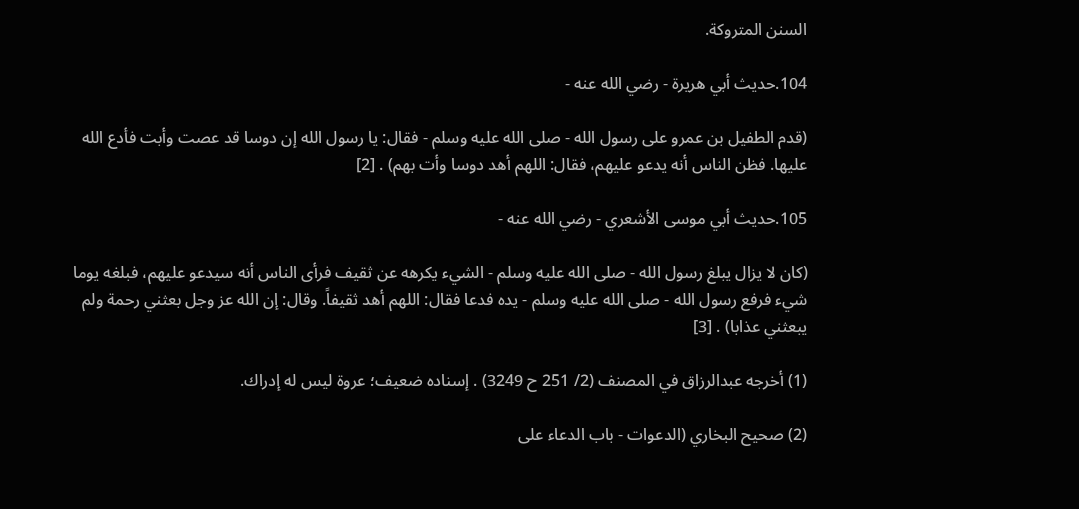السنن المتروكة.

104.حديث أبي هريرة - رضي الله عنه -

(قدم الطفيل بن عمرو على رسول الله - صلى الله عليه وسلم - فقال: يا رسول الله إن دوسا قد عصت وأبت فأدع الله عليها. فظن الناس أنه يدعو عليهم، فقال: اللهم أهد دوسا وأت بهم) . [2]

105.حديث أبي موسى الأشعري - رضي الله عنه -

(كان لا يزال يبلغ رسول الله - صلى الله عليه وسلم - الشيء يكرهه عن ثقيف فرأى الناس أنه سيدعو عليهم، فبلغه يوما شيء فرفع رسول الله - صلى الله عليه وسلم - يده فدعا فقال: اللهم أهد ثقيفاً. وقال: إن الله عز وجل بعثني رحمة ولم يبعثني عذابا) . [3]

(1) أخرجه عبدالرزاق في المصنف (2/ 251 ح 3249) . إسناده ضعيف؛ عروة ليس له إدراك.

(2) صحيح البخاري (الدعوات - باب الدعاء على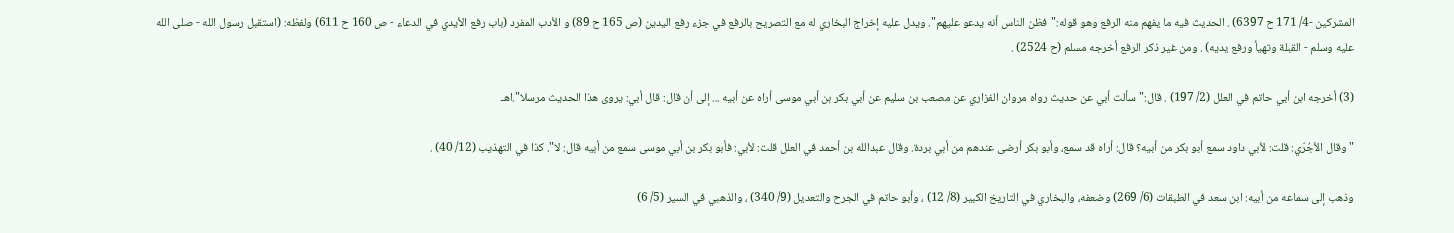المشركين -4/ 171 ح 6397) . الحديث فيه ما يفهم منه الرفع وهو قوله:"فظن الناس أنه يدعو عليهم". ويدل عليه إخراج البخاري له مع التصريح بالرفع في جزء رفع اليدين (ص 165 ح 89) و الأدب المفرد (باب رفع الأيدي في الدعاء - ص 160 ح 611) ولفظه: (استقبل رسول الله - صلى الله عليه وسلم - القبلة وتهيأ ورفع يديه) . ومن غير ذكر الرفع أخرجه مسلم (ح 2524) .

(3) أخرجه ابن أبي حاتم في العلل (2/ 197) . قال:"سألت أبي عن حديث رواه مروان الفزاري عن مصعب بن سليم عن أبي بكر بن أبي موسى أراه عن أبيه ... إلى أن قال: قال أبي: يروى هذا الحديث مرسلا".اهـ

"وقال الأجُرّي: قلت: لأبي داود سمع أبو بكر من أبيه؟ قال: أراه قد سمع، وأبو بكر أرضى عندهم من أبي بردة. وقال عبدالله بن أحمد في العلل قلت: لأبي: فأبو بكر بن أبي موسى سمع من أبيه قال: لا". كذا في التهذيب (12/ 40) .

وذهب إلى سماعه من أبيه: ابن سعد في الطبقات (6/ 269) وضعفه، والبخاري في التاريخ الكبير (8/ 12) ، وأبو حاتم في الجرح والتعديل (9/ 340) ، والذهبي في السير (5/ 6)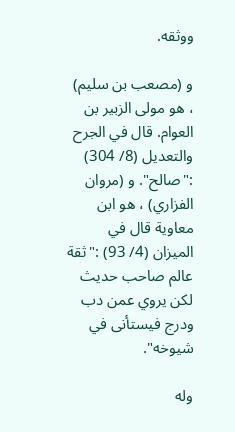ووثقه.

و (مصعب بن سليم) ، هو مولى الزبير بن العوام. قال في الجرح والتعديل (8/ 304) :"صالح". و (مروان الفزاري) ، هو ابن معاوية قال في الميزان (4/ 93) :"ثقة عالم صاحب حديث لكن يروي عمن دب ودرج فيستأنى في شيوخه".

وله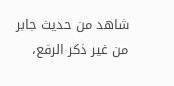شاهد من حديث جابر من غير ذكر الرفع،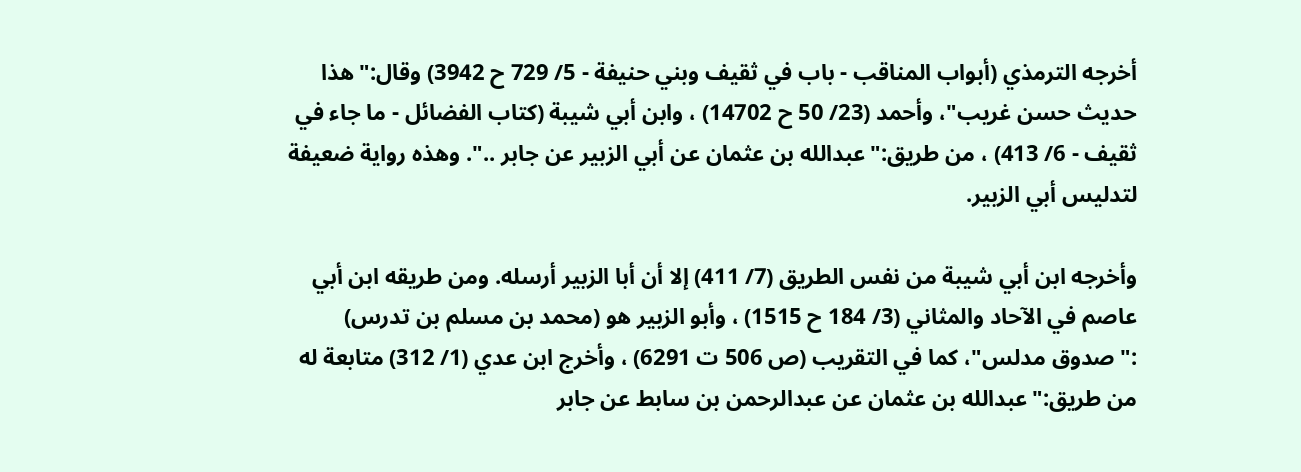أخرجه الترمذي (أبواب المناقب - باب في ثقيف وبني حنيفة - 5/ 729 ح 3942) وقال:"هذا حديث حسن غريب"، وأحمد (23/ 50 ح 14702) ، وابن أبي شيبة (كتاب الفضائل - ما جاء في ثقيف - 6/ 413) ، من طريق:"عبدالله بن عثمان عن أبي الزبير عن جابر ..". وهذه رواية ضعيفة لتدليس أبي الزبير.

وأخرجه ابن أبي شيبة من نفس الطريق (7/ 411) إلا أن أبا الزبير أرسله. ومن طريقه ابن أبي عاصم في الآحاد والمثاني (3/ 184 ح 1515) ، وأبو الزبير هو (محمد بن مسلم بن تدرس) :"صدوق مدلس"، كما في التقريب (ص 506 ت 6291) ، وأخرج ابن عدي (1/ 312) متابعة له من طريق:"عبدالله بن عثمان عن عبدالرحمن بن سابط عن جابر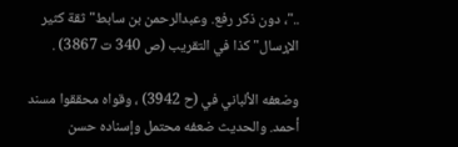.."، دون ذكر رفع. وعبدالرحمن بن سابط"ثقة كثير الإرسال"كذا في التقريب (ص 340 ت 3867) .

وضعفه الألباني في (ح 3942) ، وقواه محققوا مسند أحمد. والحديث ضعفه محتمل وإسناده حسن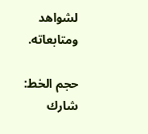لشواهد ومتابعاته.

حجم الخط:
شارك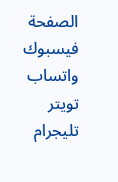الصفحة
فيسبوك واتساب تويتر تليجرام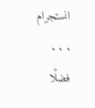انستجرام
. . .
فضلًا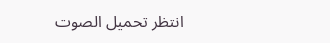انتظر تحميل الصوت